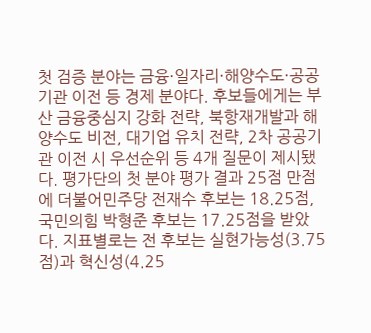첫 검증 분야는 금융·일자리·해양수도·공공기관 이전 등 경제 분야다. 후보들에게는 부산 금융중심지 강화 전략, 북항재개발과 해양수도 비전, 대기업 유치 전략, 2차 공공기관 이전 시 우선순위 등 4개 질문이 제시됐다. 평가단의 첫 분야 평가 결과 25점 만점에 더불어민주당 전재수 후보는 18.25점, 국민의힘 박형준 후보는 17.25점을 받았다. 지표별로는 전 후보는 실현가능성(3.75점)과 혁신성(4.25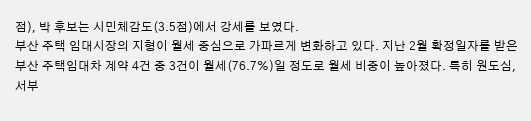점), 박 후보는 시민체감도(3.5점)에서 강세를 보였다.
부산 주택 임대시장의 지형이 월세 중심으로 가파르게 변화하고 있다. 지난 2월 확정일자를 받은 부산 주택임대차 계약 4건 중 3건이 월세(76.7%)일 정도로 월세 비중이 높아졌다. 특히 원도심, 서부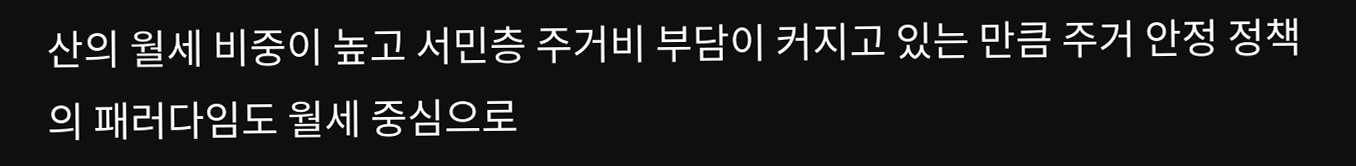산의 월세 비중이 높고 서민층 주거비 부담이 커지고 있는 만큼 주거 안정 정책의 패러다임도 월세 중심으로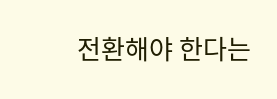전환해야 한다는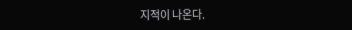지적이 나온다.